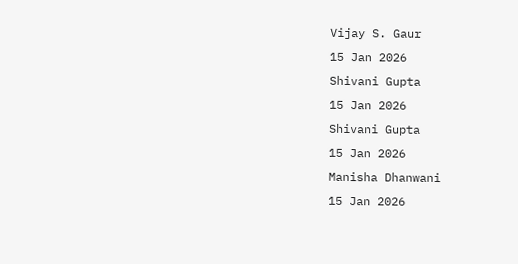Vijay S. Gaur
15 Jan 2026
Shivani Gupta
15 Jan 2026
Shivani Gupta
15 Jan 2026
Manisha Dhanwani
15 Jan 2026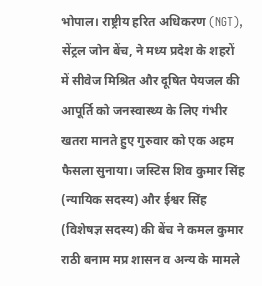भोपाल। राष्ट्रीय हरित अधिकरण (NGT), सेंट्रल जोन बेंच, ने मध्य प्रदेश के शहरों में सीवेज मिश्रित और दूषित पेयजल की आपूर्ति को जनस्वास्थ्य के लिए गंभीर खतरा मानते हुए गुरुवार को एक अहम फैसला सुनाया। जस्टिस शिव कुमार सिंह (न्यायिक सदस्य) और ईश्वर सिंह (विशेषज्ञ सदस्य) की बेंच ने कमल कुमार राठी बनाम मप्र शासन व अन्य के मामले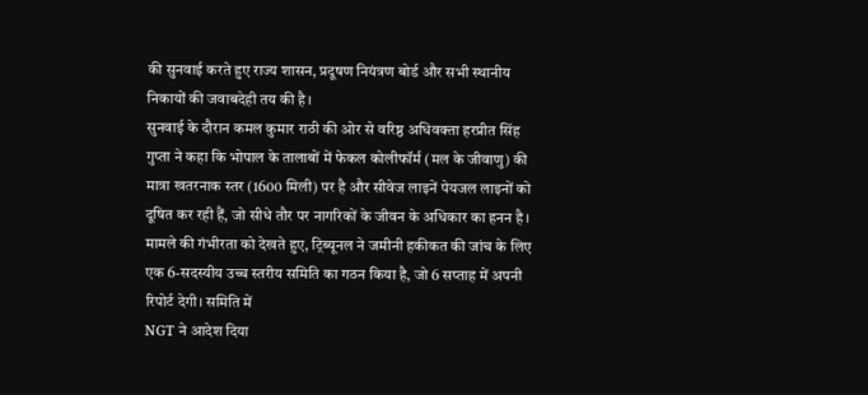की सुनवाई करते हुए राज्य शासन, प्रदूषण नियंत्रण बोर्ड और सभी स्थानीय निकायों की जवाबदेही तय की है।
सुनवाई के दौरान कमल कुमार राठी की ओर से वरिष्ठ अधिवक्ता हरप्रीत सिंह गुप्ता ने कहा कि भोपाल के तालाबों में फेकल कोलीफॉर्म (मल के जीवाणु) की मात्रा खतरनाक स्तर (1600 मिली) पर है और सीवेज लाइनें पेयजल लाइनों को दूषित कर रही हैं, जो सीधे तौर पर नागरिकों के जीवन के अधिकार का हनन है। मामले की गंभीरता को देखते हुए, ट्रिब्यूनल ने जमीनी हकीकत की जांच के लिए एक 6-सदस्यीय उच्च स्तरीय समिति का गठन किया है, जो 6 सप्ताह में अपनी रिपोर्ट देगी। समिति में
NGT ने आदेश दिया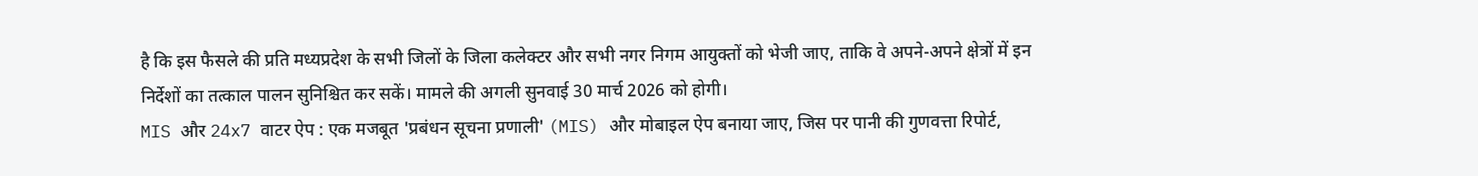है कि इस फैसले की प्रति मध्यप्रदेश के सभी जिलों के जिला कलेक्टर और सभी नगर निगम आयुक्तों को भेजी जाए, ताकि वे अपने-अपने क्षेत्रों में इन निर्देशों का तत्काल पालन सुनिश्चित कर सकें। मामले की अगली सुनवाई 30 मार्च 2026 को होगी।
MIS और 24x7 वाटर ऐप : एक मजबूत 'प्रबंधन सूचना प्रणाली' (MIS) और मोबाइल ऐप बनाया जाए, जिस पर पानी की गुणवत्ता रिपोर्ट,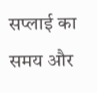सप्लाई का समय और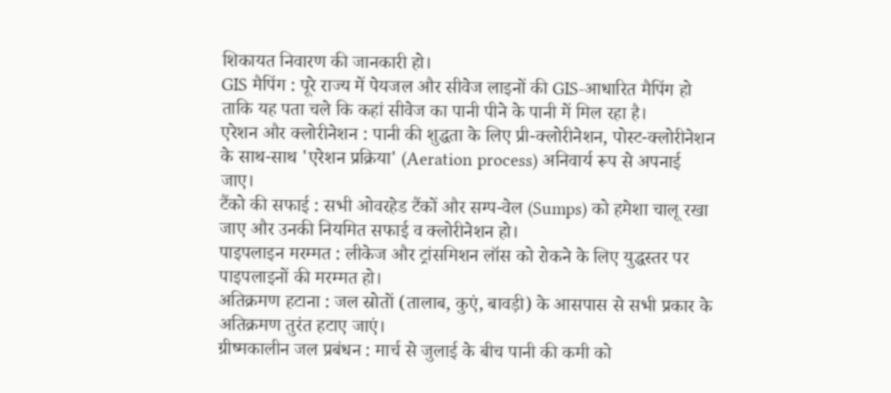शिकायत निवारण की जानकारी हो।
GIS मैपिंग : पूरे राज्य में पेयजल और सीवेज लाइनों की GIS-आधारित मैपिंग हो ताकि यह पता चले कि कहां सीवेज का पानी पीने के पानी में मिल रहा है।
एरेशन और क्लोरीनेशन : पानी की शुद्धता के लिए प्री-क्लोरीनेशन, पोस्ट-क्लोरीनेशन के साथ-साथ 'एरेशन प्रक्रिया' (Aeration process) अनिवार्य रूप से अपनाई जाए।
टैंको की सफाई : सभी ओवरहेड टैंकों और सम्प-वेल (Sumps) को हमेशा चालू रखा जाए और उनकी नियमित सफाई व क्लोरीनेशन हो।
पाइपलाइन मरम्मत : लीकेज और ट्रांसमिशन लॉस को रोकने के लिए युद्धस्तर पर पाइपलाइनों की मरम्मत हो।
अतिक्रमण हटाना : जल स्रोतों (तालाब, कुएं, बावड़ी) के आसपास से सभी प्रकार के अतिक्रमण तुरंत हटाए जाएं।
ग्रीष्मकालीन जल प्रबंधन : मार्च से जुलाई के बीच पानी की कमी को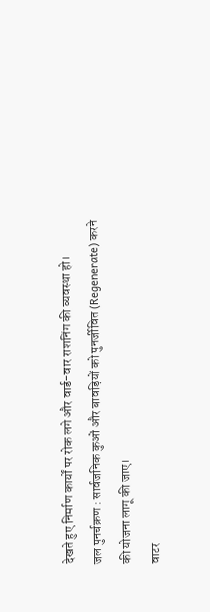देखते हुए निर्माण कार्यों पर रोक लगे और वार्ड-वार राशनिंग की व्यवस्था हो।
जल पुनर्चक्रण : सार्वजनिक कुओं और बावड़ियों को पुनर्जीवित (Regenerate) करने की योजना लागू की जाए।
वाटर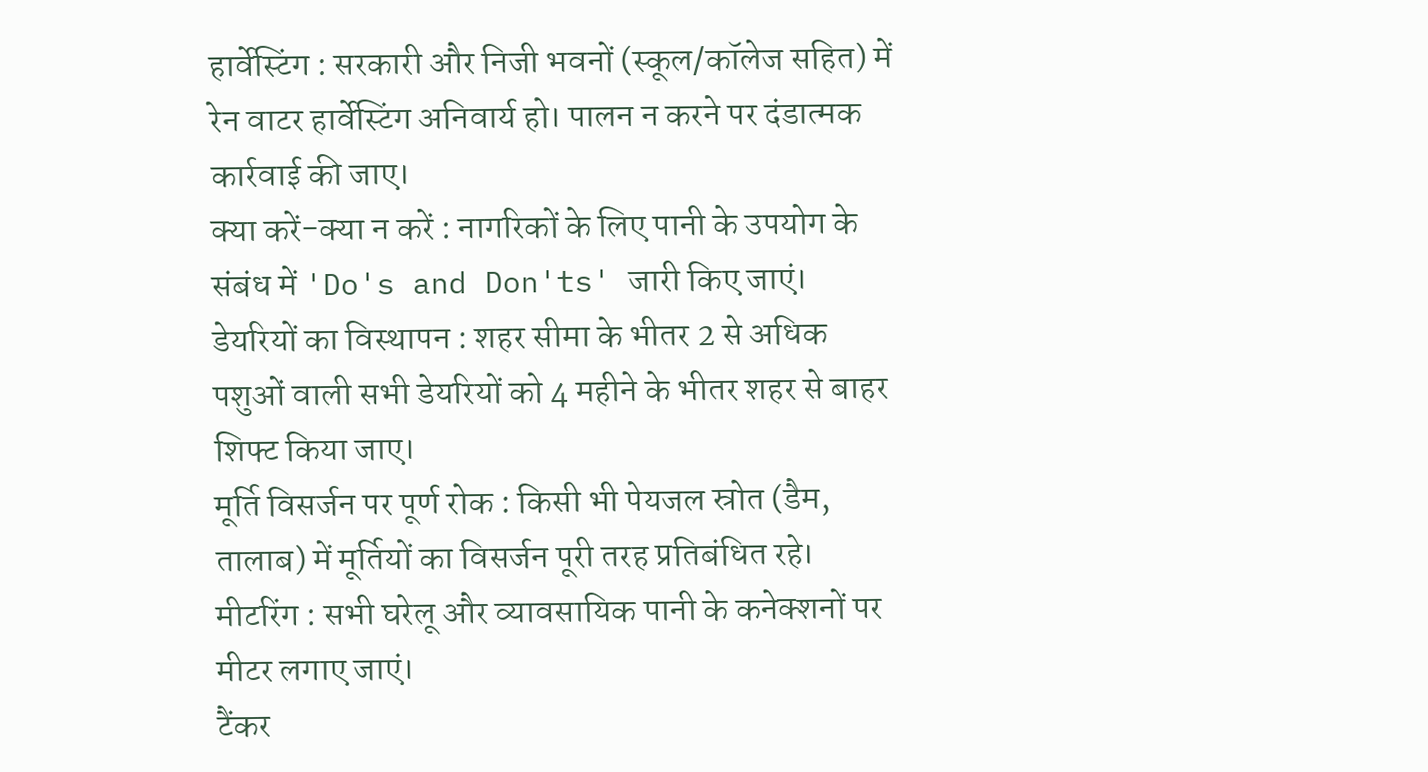हार्वेस्टिंग : सरकारी और निजी भवनों (स्कूल/कॉलेज सहित) में रेन वाटर हार्वेस्टिंग अनिवार्य हो। पालन न करने पर दंडात्मक कार्रवाई की जाए।
क्या करें-क्या न करें : नागरिकों के लिए पानी के उपयोग के संबंध में 'Do's and Don'ts' जारी किए जाएं।
डेयरियों का विस्थापन : शहर सीमा के भीतर 2 से अधिक पशुओं वाली सभी डेयरियों को 4 महीने के भीतर शहर से बाहर शिफ्ट किया जाए।
मूर्ति विसर्जन पर पूर्ण रोक : किसी भी पेयजल स्रोत (डैम, तालाब) में मूर्तियों का विसर्जन पूरी तरह प्रतिबंधित रहे।
मीटरिंग : सभी घरेलू और व्यावसायिक पानी के कनेक्शनों पर मीटर लगाए जाएं।
टैंकर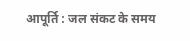आपूर्ति : जल संकट के समय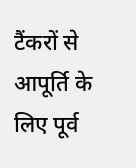टैंकरों से आपूर्ति के लिए पूर्व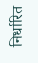निर्धारित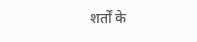शर्तों के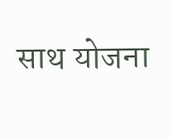साथ योजना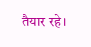तैयार रहे।